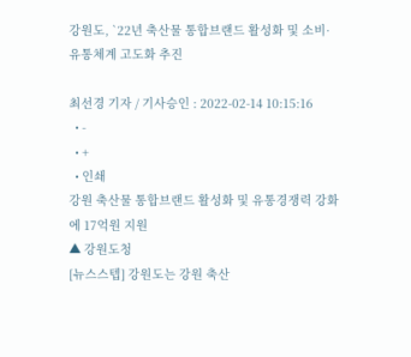강원도, `22년 축산물 통합브랜드 활성화 및 소비·유통체계 고도화 추진

최선경 기자 / 기사승인 : 2022-02-14 10:15:16
  • -
  • +
  • 인쇄
강원 축산물 통합브랜드 활성화 및 유통경쟁력 강화에 17억원 지원
▲ 강원도청
[뉴스스텝] 강원도는 강원 축산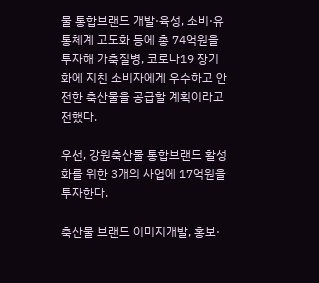물 통합브랜드 개발·육성, 소비·유통체계 고도화 등에 총 74억원을 투자해 가축질병, 코로나19 장기화에 지친 소비자에게 우수하고 안전한 축산물을 공급할 계획이라고 전했다.

우선, 강원축산물 통합브랜드 활성화를 위한 3개의 사업에 17억원을 투자한다.

축산물 브랜드 이미지개발, 홍보·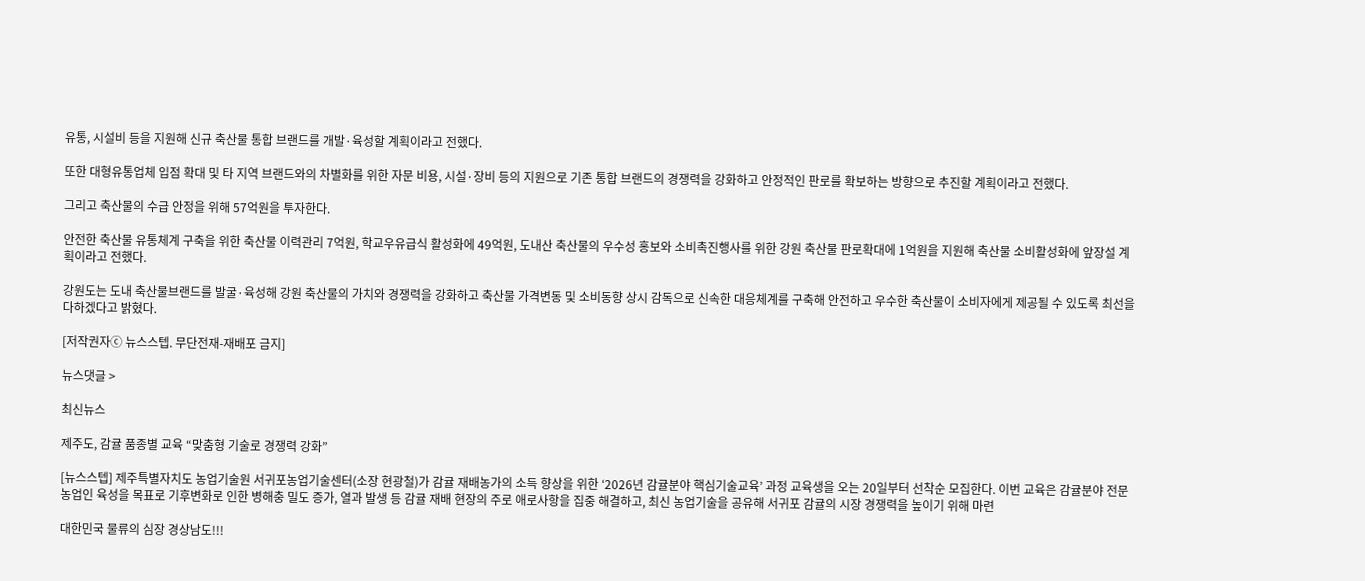유통, 시설비 등을 지원해 신규 축산물 통합 브랜드를 개발·육성할 계획이라고 전했다.

또한 대형유통업체 입점 확대 및 타 지역 브랜드와의 차별화를 위한 자문 비용, 시설·장비 등의 지원으로 기존 통합 브랜드의 경쟁력을 강화하고 안정적인 판로를 확보하는 방향으로 추진할 계획이라고 전했다.

그리고 축산물의 수급 안정을 위해 57억원을 투자한다.

안전한 축산물 유통체계 구축을 위한 축산물 이력관리 7억원, 학교우유급식 활성화에 49억원, 도내산 축산물의 우수성 홍보와 소비촉진행사를 위한 강원 축산물 판로확대에 1억원을 지원해 축산물 소비활성화에 앞장설 계획이라고 전했다.

강원도는 도내 축산물브랜드를 발굴·육성해 강원 축산물의 가치와 경쟁력을 강화하고 축산물 가격변동 및 소비동향 상시 감독으로 신속한 대응체계를 구축해 안전하고 우수한 축산물이 소비자에게 제공될 수 있도록 최선을 다하겠다고 밝혔다.

[저작권자ⓒ 뉴스스텝. 무단전재-재배포 금지]

뉴스댓글 >

최신뉴스

제주도, 감귤 품종별 교육 “맞춤형 기술로 경쟁력 강화”

[뉴스스텝] 제주특별자치도 농업기술원 서귀포농업기술센터(소장 현광철)가 감귤 재배농가의 소득 향상을 위한 ‘2026년 감귤분야 핵심기술교육’ 과정 교육생을 오는 20일부터 선착순 모집한다. 이번 교육은 감귤분야 전문 농업인 육성을 목표로 기후변화로 인한 병해충 밀도 증가, 열과 발생 등 감귤 재배 현장의 주로 애로사항을 집중 해결하고, 최신 농업기술을 공유해 서귀포 감귤의 시장 경쟁력을 높이기 위해 마련

대한민국 물류의 심장 경상남도!!!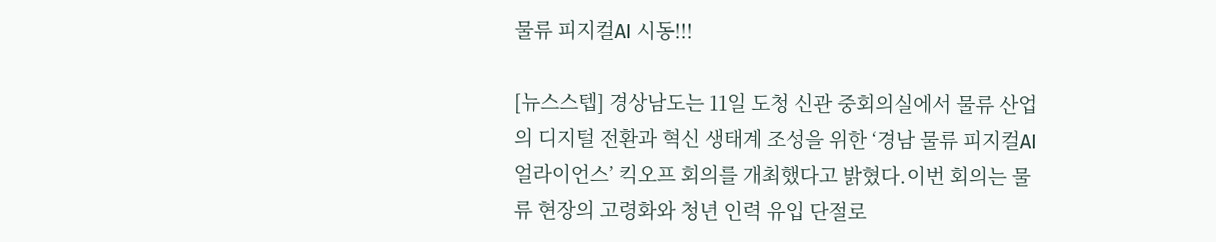물류 피지컬AI 시동!!!

[뉴스스텝] 경상남도는 11일 도청 신관 중회의실에서 물류 산업의 디지털 전환과 혁신 생태계 조성을 위한 ‘경남 물류 피지컬AI 얼라이언스’ 킥오프 회의를 개최했다고 밝혔다.이번 회의는 물류 현장의 고령화와 청년 인력 유입 단절로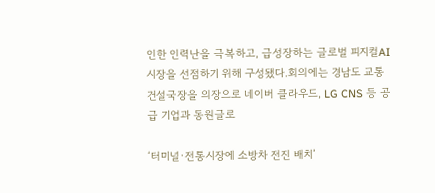인한 인력난을 극복하고, 급성장하는 글로벌 피지컬AI 시장을 선점하기 위해 구성됐다.회의에는 경남도 교통건설국장을 의장으로 네이버 클라우드, LG CNS 등 공급 기업과 동원글로

‘터미널·전통시장에 소방차 전진 배치’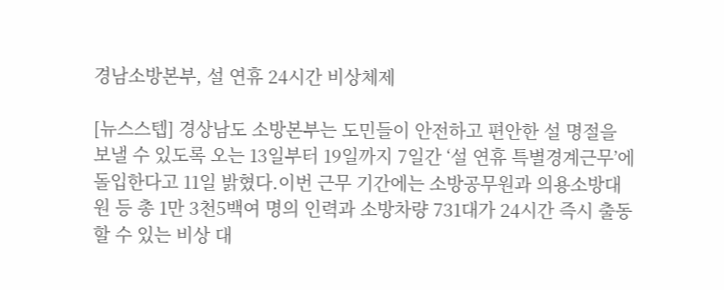경남소방본부, 설 연휴 24시간 비상체제

[뉴스스텝] 경상남도 소방본부는 도민들이 안전하고 편안한 설 명절을 보낼 수 있도록 오는 13일부터 19일까지 7일간 ‘설 연휴 특별경계근무’에 돌입한다고 11일 밝혔다.이번 근무 기간에는 소방공무원과 의용소방대원 등 총 1만 3천5백여 명의 인력과 소방차량 731대가 24시간 즉시 출동할 수 있는 비상 대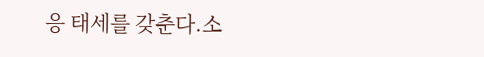응 태세를 갖춘다.소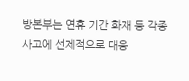방본부는 연휴 기간 화재 등 각종 사고에 선제적으로 대응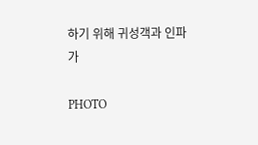하기 위해 귀성객과 인파가

PHOTO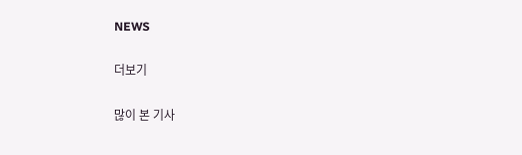NEWS

더보기

많이 본 기사